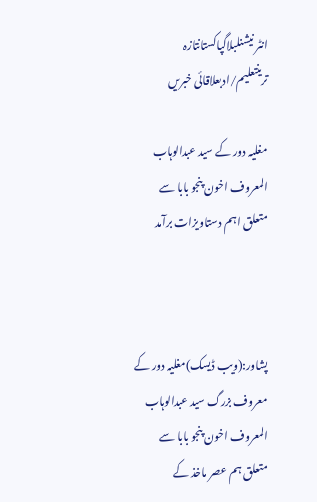انٹر نیشنلبلاگپاکستانتازہ ترینتعلیم/ادبعلاقائی خبریں

مغلیہ دور کے سید عبدالوہاب المعروف اخون پنجو بابا سے متعلق اہم دستاویزات برآمد



پشاور:(ویب ڈیسک)مغلیہ دور کے معروف بزرگ سید عبدالوہاب المعروف اخون پنجو بابا سے متعلق ہم عصر ماخذ کے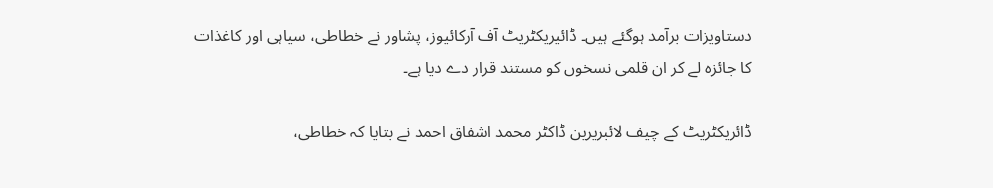دستاویزات برآمد ہوگئے ہیں۔ ڈائیریکٹریٹ آف آرکائیوز، پشاور نے خطاطی، سیاہی اور کاغذات کا جائزہ لے کر ان قلمی نسخوں کو مستند قرار دے دیا ہے۔

ڈائریکٹریٹ کے چیف لائبریرین ڈاکٹر محمد اشفاق احمد نے بتایا کہ خطاطی،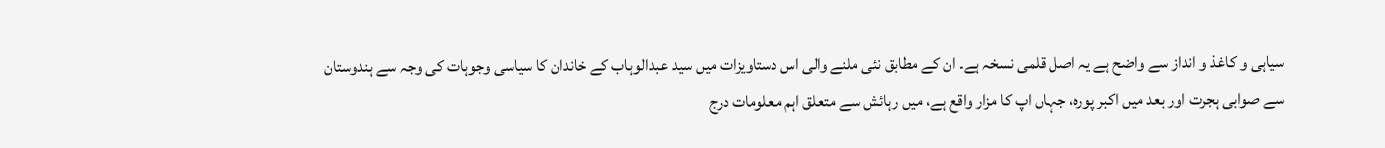سیاہی و کاغذ و انداز سے واضح ہے یہ اصل قلمی نسخہ ہے۔ ان کے مطابق نئی ملنے والی اس دستاویزات میں سید عبدالوہاب کے خاندان کا سیاسی وجوہات کی وجہ سے ہندوستان سے صوابی ہجرت اور بعد میں اکبر پورہ، جہاں اپ کا مزار واقع ہے، میں رہائش سے متعلق اہم معلومات درج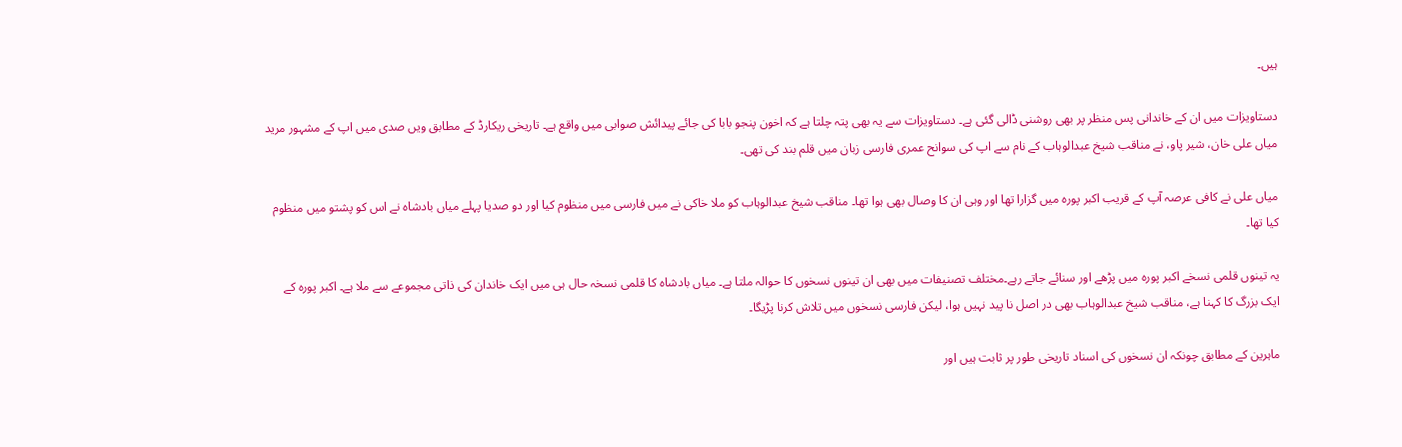ہیں۔

دستاویزات میں ان کے خاندانی پس منظر پر بھی روشنی ڈالی گئی ہے۔ دستاویزات سے یہ بھی پتہ چلتا ہے کہ اخون پنجو بابا کی جائے پیدائش صوابی میں واقع ہے۔ تاریخی ریکارڈ کے مطابق ویں صدی میں اپ کے مشہور مرید میاں علی خان، شیر پاو، نے مناقب شیخ عبدالوہاب کے نام سے اپ کی سوانح عمری فارسی زبان میں قلم بند کی تھی۔

میاں علی نے کافی عرصہ آپ کے قریب اکبر پورہ میں گزارا تھا اور وہی ان کا وصال بھی ہوا تھا۔ مناقب شیخ عبدالوہاب کو ملا خاکی نے میں فارسی میں منظوم کیا اور دو صدیا پہلے میاں بادشاہ نے اس کو پشتو میں منظوم کیا تھا۔

یہ تینوں قلمی نسخے اکبر پورہ میں پڑھے اور سنائے جاتے رہے۔مختلف تصنیفات میں بھی ان تینوں نسخوں کا حوالہ ملتا ہے۔ میاں بادشاہ کا قلمی نسخہ حال ہی میں ایک خاندان کی ذاتی مجموعے سے ملا ہے۔ اکبر پورہ کے ایک بزرگ کا کہنا ہے، مناقب شیخ عبدالوہاب بھی در اصل نا پید نہیں ہوا، لیکن فارسی نسخوں میں تلاش کرنا پڑیگا۔

ماہرین کے مطابق چونکہ ان نسخوں کی اسناد تاریخی طور پر ثابت ہیں اور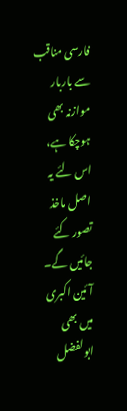فارسی مناقب سے باربار موازنہ بھی ہوچکا ہے، اس لئے یہ اصل ماخذ تصور کئے جائیں گے۔ آئین اکبری میں بھی ابولفضل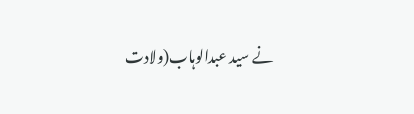نے سید عبدالوہاب(ولادت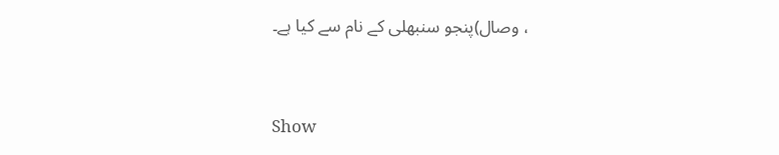، وصال)پنجو سنبھلی کے نام سے کیا ہے۔



Show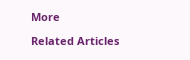More

Related Articles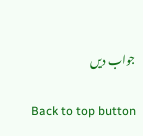جواب دیں

Back to top button